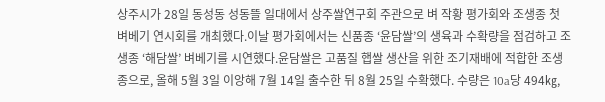상주시가 28일 동성동 성동뜰 일대에서 상주쌀연구회 주관으로 벼 작황 평가회와 조생종 첫 벼베기 연시회를 개최했다.이날 평가회에서는 신품종 ‘윤담쌀’의 생육과 수확량을 점검하고 조생종 ‘해담쌀’ 벼베기를 시연했다.윤담쌀은 고품질 햅쌀 생산을 위한 조기재배에 적합한 조생종으로, 올해 5월 3일 이앙해 7월 14일 출수한 뒤 8월 25일 수확했다. 수량은 10a당 494㎏,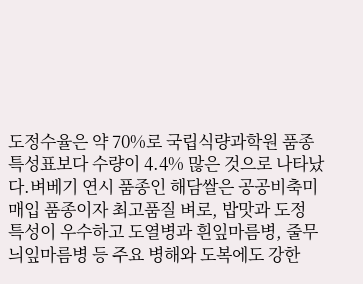도정수율은 약 70%로 국립식량과학원 품종 특성표보다 수량이 4.4% 많은 것으로 나타났다.벼베기 연시 품종인 해담쌀은 공공비축미 매입 품종이자 최고품질 벼로, 밥맛과 도정 특성이 우수하고 도열병과 흰잎마름병, 줄무늬잎마름병 등 주요 병해와 도복에도 강한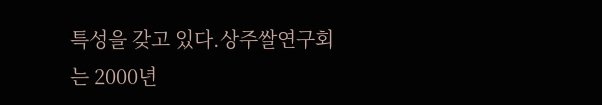특성을 갖고 있다.상주쌀연구회는 2000년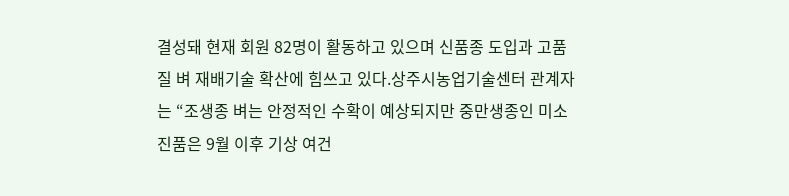결성돼 현재 회원 82명이 활동하고 있으며 신품종 도입과 고품질 벼 재배기술 확산에 힘쓰고 있다.상주시농업기술센터 관계자는 “조생종 벼는 안정적인 수확이 예상되지만 중만생종인 미소진품은 9월 이후 기상 여건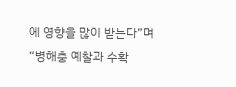에 영향을 많이 받는다”며 “병해충 예찰과 수확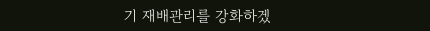기 재배관리를 강화하겠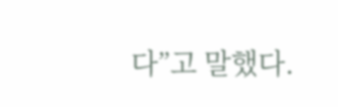다”고 말했다.